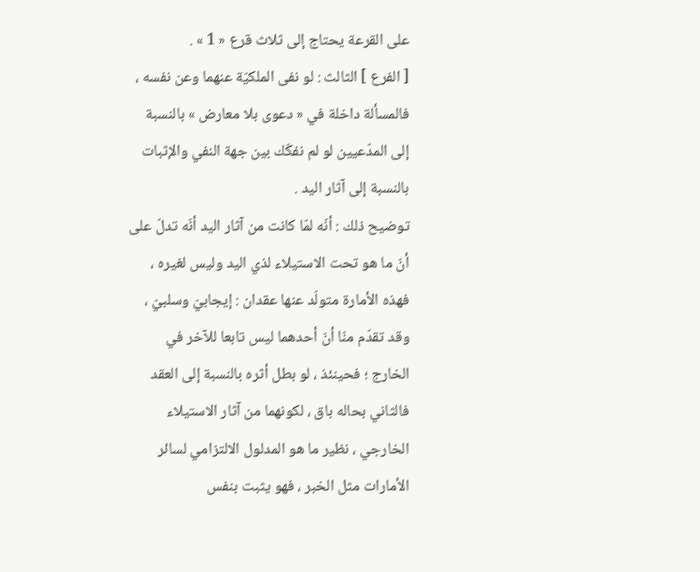على القرعة يحتاج إلى ثلاث قرع « 1 » .
[ الفرع ] الثالث : لو نفى الملكيّة عنهما وعن نفسه ،
فالمسألة داخلة في « دعوى بلا معارض » بالنسبة إلى المدّعيين لو لم نفكّك بين جهة النفي والإثبات بالنسبة إلى آثار اليد .
توضيح ذلك : أنّه لمّا كانت من آثار اليد أنّه تدلّ على أنّ ما هو تحت الاستيلاء لذي اليد وليس لغيره ، فهذه الأمارة متولّد عنها عقدان : إيجابيّ وسلبيّ ، وقد تقدّم منّا أنّ أحدهما ليس تابعا للآخر في الخارج ؛ فحينئذ ، لو بطل أثره بالنسبة إلى العقد فالثاني بحاله باق ، لكونهما من آثار الاستيلاء الخارجي ، نظير ما هو المدلول الالتزامي لسائر الأمارات مثل الخبر ، فهو يثبت بنفس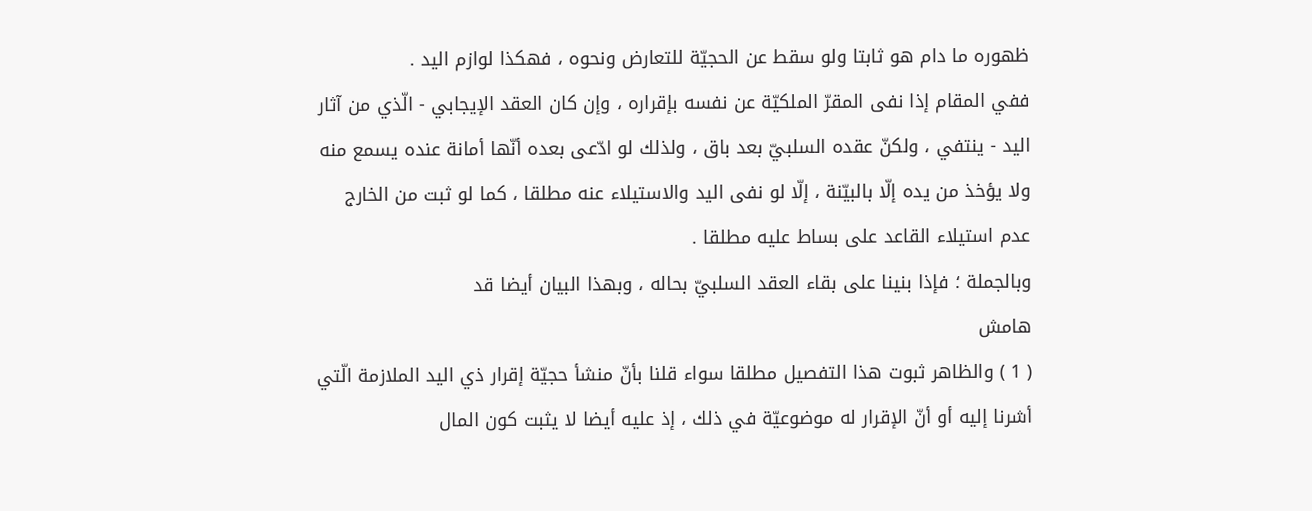ظهوره ما دام هو ثابتا ولو سقط عن الحجيّة للتعارض ونحوه ، فهكذا لوازم اليد .
ففي المقام إذا نفى المقرّ الملكيّة عن نفسه بإقراره ، وإن كان العقد الإيجابي - الّذي من آثار اليد - ينتفي ، ولكنّ عقده السلبيّ بعد باق ، ولذلك لو ادّعى بعده أنّها أمانة عنده يسمع منه ولا يؤخذ من يده إلّا بالبيّنة ، إلّا لو نفى اليد والاستيلاء عنه مطلقا ، كما لو ثبت من الخارج عدم استيلاء القاعد على بساط عليه مطلقا .
وبالجملة ؛ فإذا بنينا على بقاء العقد السلبيّ بحاله ، وبهذا البيان أيضا قد
هامش
( 1 ) والظاهر ثبوت هذا التفصيل مطلقا سواء قلنا بأنّ منشأ حجيّة إقرار ذي اليد الملازمة الّتي أشرنا إليه أو أنّ الإقرار له موضوعيّة في ذلك ، إذ عليه أيضا لا يثبت كون المال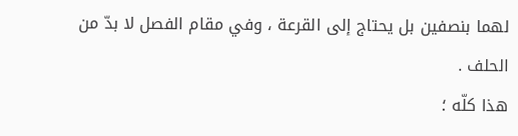لهما بنصفين بل يحتاج إلى القرعة ، وفي مقام الفصل لا بدّ من الحلف .
هذا كلّه ؛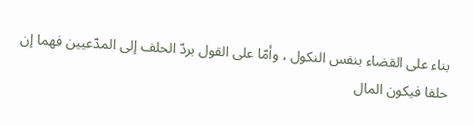بناء على القضاء بنفس النكول ، وأمّا على القول بردّ الحلف إلى المدّعيين فهما إن حلفا فيكون المال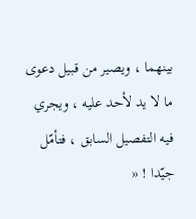بينهما ، ويصير من قبيل دعوى ما لا يد لأحد عليه ، ويجري فيه التفصيل السابق ، فتأمّل جيّدا ! «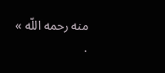منه رحمه اللّه » .